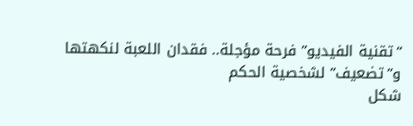“تقنية الفيديو” فرحة مؤجلة.. فقدان اللعبة لنكهتها و”تضعيف” لشخصية الحكم
شكل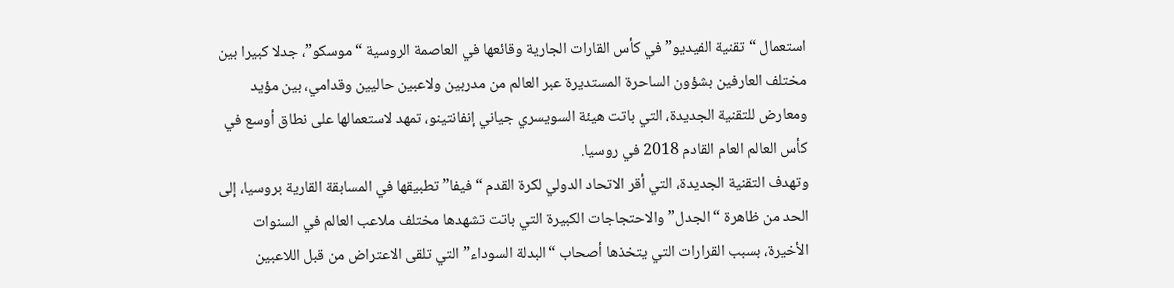استعمال “تقنية الفيديو” في كأس القارات الجارية وقائعها في العاصمة الروسية “موسكو”، جدلا كبيرا بين مختلف العارفين بشؤون الساحرة المستديرة عبر العالم من مدربين ولاعبين حاليين وقدامي، بين مؤيد ومعارض للتقنية الجديدة، التي باتت هيئة السويسري جياني إنفانتينو، تمهد لاستعمالها على نطاق أوسع في كأس العالم العام القادم 2018 في روسيا.
وتهدف التقنية الجديدة، التي أقر الاتحاد الدولي لكرة القدم “فيفا” تطبيقها في المسابقة القارية بروسيا، إلى الحد من ظاهرة “الجدل” والاحتجاجات الكبيرة التي باتت تشهدها مختلف ملاعب العالم في السنوات الأخيرة، بسبب القرارات التي يتخذها أصحاب “البدلة السوداء” التي تلقى الاعتراض من قبل اللاعبين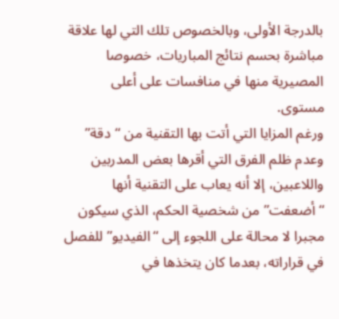بالدرجة الأولى، وبالخصوص تلك التي لها علاقة مباشرة بحسم نتائج المباريات، خصوصا المصيرية منها في منافسات على أعلى مستوى.
ورغم المزايا التي أتت بها التقنية من “دقة” وعدم ظلم الفرق التي أقرها بعض المدربين واللاعبين، إلا أنه يعاب على التقنية أنها “أضعفت” من شخصية الحكم، الذي سيكون مجبرا لا محالة على اللجوء إلى “الفيديو” للفصل في قراراته، بعدما كان يتخذها في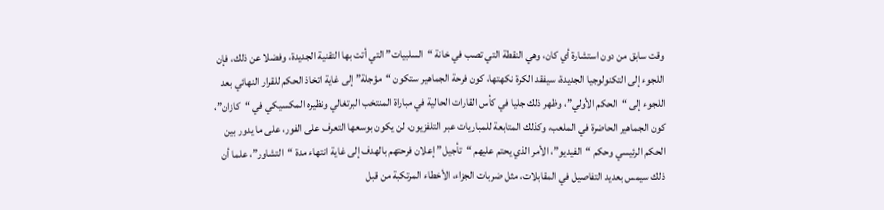وقت سابق من دون استشارة أي كان، وهي النقطة التي تصب في خانة “السلبيات” التي أتت بها التقنية الجديدة، وفضلا عن ذلك، فإن اللجوء إلى التكنولوجيا الجديدة، سيفقد الكرة نكهتها، كون فرحة الجماهير ستكون “مؤجلة” إلى غاية اتخاذ الحكم للقرار النهائي بعد اللجوء إلى “الحكم الأولي”، وظهر ذلك جليا في كأس القارات الحالية في مباراة المنتخب البرتغالي ونظيره المكسيكي في “كازان”، كون الجماهير الحاضرة في الملعب، وكذلك المتابعة للمباريات عبر التلفزيون، لن يكون بوسعها التعرف على الفور، على ما يدور بين الحكم الرئيسي وحكم “الفيديو”، الأمر الذي يحتم عليهم “تأجيل” إعلان فرحتهم بالهدف إلى غاية انتهاء مدة “التشاور”، علما أن ذلك سيمس بعديد التفاصيل في المقابلات، مثل ضربات الجزاء، الأخطاء المرتكبة من قبل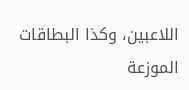اللاعبين، وكذا البطاقات الموزعة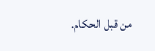من قبل الحكام.